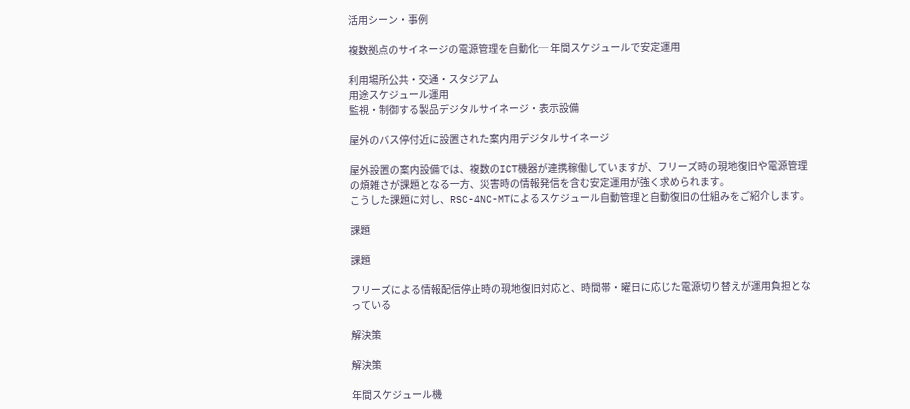活用シーン・事例

複数拠点のサイネージの電源管理を自動化─ 年間スケジュールで安定運用

利用場所公共・交通・スタジアム
用途スケジュール運用
監視・制御する製品デジタルサイネージ・表示設備

屋外のバス停付近に設置された案内用デジタルサイネージ

屋外設置の案内設備では、複数のICT機器が連携稼働していますが、フリーズ時の現地復旧や電源管理の煩雑さが課題となる一方、災害時の情報発信を含む安定運用が強く求められます。
こうした課題に対し、RSC-4NC-MTによるスケジュール自動管理と自動復旧の仕組みをご紹介します。

課題

課題

フリーズによる情報配信停止時の現地復旧対応と、時間帯・曜日に応じた電源切り替えが運用負担となっている

解決策

解決策

年間スケジュール機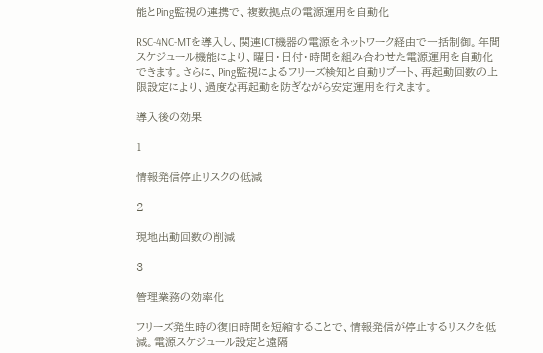能とPing監視の連携で、複数拠点の電源運用を自動化

RSC-4NC-MTを導入し、関連ICT機器の電源をネットワーク経由で一括制御。年間スケジュール機能により、曜日・日付・時間を組み合わせた電源運用を自動化できます。さらに、Ping監視によるフリーズ検知と自動リブート、再起動回数の上限設定により、過度な再起動を防ぎながら安定運用を行えます。

導入後の効果

1

情報発信停止リスクの低減

2

現地出動回数の削減

3

管理業務の効率化

フリーズ発生時の復旧時間を短縮することで、情報発信が停止するリスクを低減。電源スケジュール設定と遠隔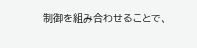制御を組み合わせることで、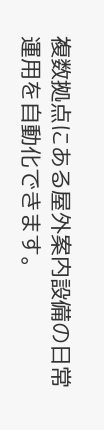複数拠点にある屋外案内設備の日常運用を自動化できます。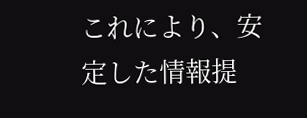これにより、安定した情報提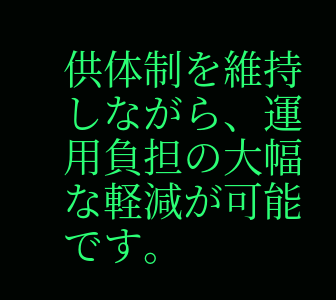供体制を維持しながら、運用負担の大幅な軽減が可能です。